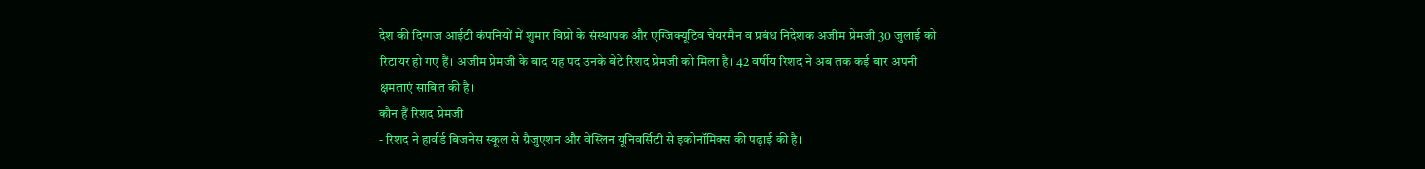देश की दिग्गज आईटी कंपनियों में शुमार विप्रो के संस्थापक और एग्जिक्यूटिव चेयरमैन व प्रबंध निदेशक अजीम प्रेमजी 30 जुलाई को रिटायर हो गए हैं। अजीम प्रेमजी के बाद यह पद उनके बेटे रिशद प्रेमजी को मिला है। 42 वर्षीय रिशद ने अब तक कई बार अपनी क्षमताएं साबित की है।
कौन हैं रिशद प्रेमजी
- रिशद ने हार्वर्ड बिजनेस स्कूल से ग्रैजुएशन और वेस्लिन यूनिवर्सिटी से इकोनॉमिक्स की पढ़ाई की है।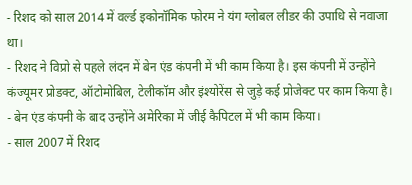- रिशद को साल 2014 में वर्ल्ड इकोनॉमिक फोरम ने यंग ग्लोबल लीडर की उपाधि से नवाजा था।
- रिशद ने विप्रो से पहले लंदन में बेन एंड कंपनी में भी काम किया है। इस कंपनी में उन्होंने कंज्यूमर प्रोडक्ट, ऑटोमोबिल, टेलीकॉम और इंश्योरेंस से जुड़े कई प्रोजेक्ट पर काम किया है।
- बेन एंड कंपनी के बाद उन्होंने अमेरिका में जीई कैपिटल में भी काम किया।
- साल 2007 में रिशद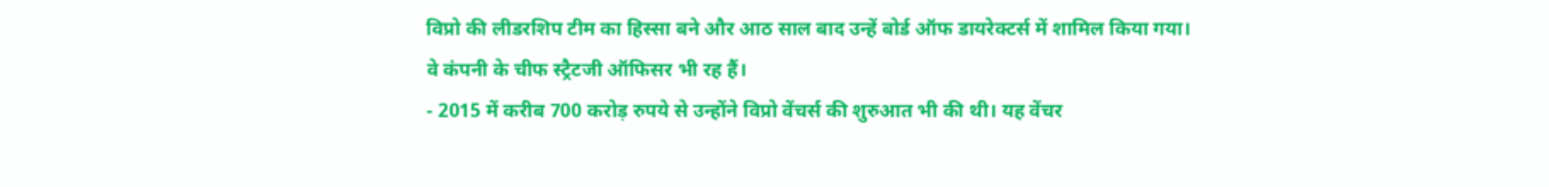विप्रो की लीडरशिप टीम का हिस्सा बने और आठ साल बाद उन्हें बोर्ड ऑफ डायरेक्टर्स में शामिल किया गया। वे कंपनी के चीफ स्ट्रैटजी ऑफिसर भी रह हैं।
- 2015 में करीब 700 करोड़ रुपये से उन्होंने विप्रो वेंचर्स की शुरुआत भी की थी। यह वेंचर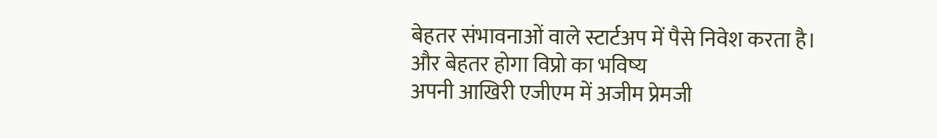बेहतर संभावनाओं वाले स्टार्टअप में पैसे निवेश करता है।
और बेहतर होगा विप्रो का भविष्य
अपनी आखिरी एजीएम में अजीम प्रेमजी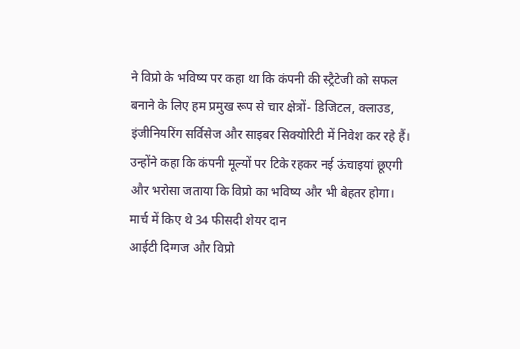ने विप्रो के भविष्य पर कहा था कि कंपनी की स्ट्रैटेजी को सफल बनाने के लिए हम प्रमुख रूप से चार क्षेत्रों- डिजिटल, क्लाउड, इंजीनियरिंग सर्विसेज और साइबर सिक्योरिटी में निवेश कर रहे हैं। उन्होंने कहा कि कंपनी मूल्यों पर टिके रहकर नई ऊंचाइयां छूएगी और भरोसा जताया कि विप्रो का भविष्य और भी बेहतर होगा।
मार्च में किए थे 34 फीसदी शेयर दान
आईटी दिग्गज और विप्रो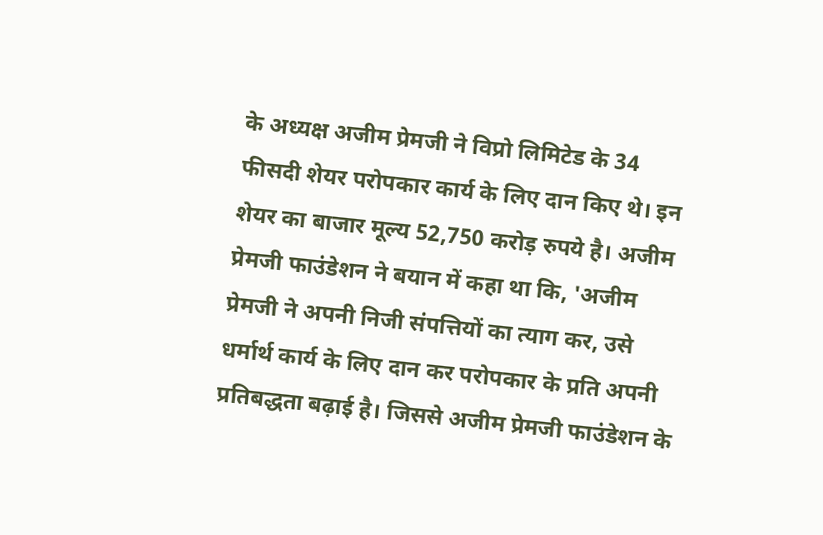के अध्यक्ष अजीम प्रेमजी ने विप्रो लिमिटेड के 34 फीसदी शेयर परोपकार कार्य के लिए दान किए थे। इन शेयर का बाजार मूल्य 52,750 करोड़ रुपये है। अजीम प्रेमजी फाउंडेशन ने बयान में कहा था कि, 'अजीम प्रेमजी ने अपनी निजी संपत्तियों का त्याग कर, उसे धर्मार्थ कार्य के लिए दान कर परोपकार के प्रति अपनी प्रतिबद्धता बढ़ाई है। जिससे अजीम प्रेमजी फाउंडेशन के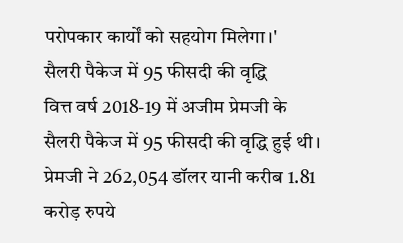परोपकार कार्यों को सहयोग मिलेगा।'
सैलरी पैकेज में 95 फीसदी की वृद्धि
वित्त वर्ष 2018-19 में अजीम प्रेमजी के सैलरी पैकेज में 95 फीसदी की वृद्धि हुई थी। प्रेमजी ने 262,054 डॉलर यानी करीब 1.81 करोड़ रुपये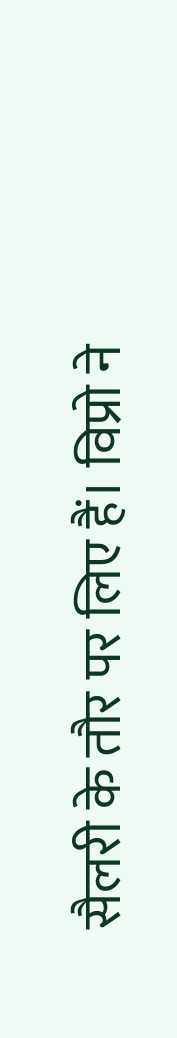सैलरी के तौर पर लिए हैं। विप्रो ने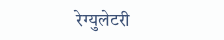रेग्युलेटरी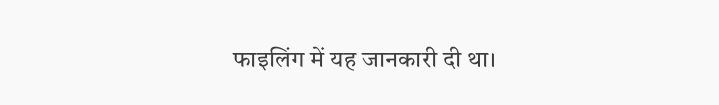फाइलिंग में यह जानकारी दी था।